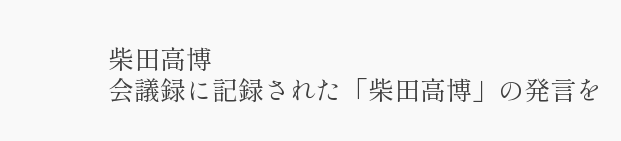柴田高博
会議録に記録された「柴田高博」の発言を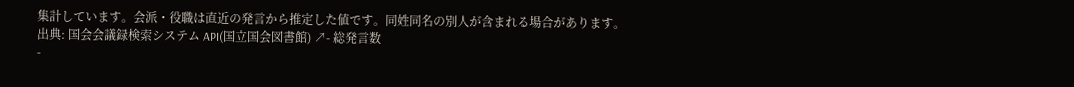集計しています。会派・役職は直近の発言から推定した値です。同姓同名の別人が含まれる場合があります。
出典: 国会会議録検索システム API(国立国会図書館) ↗- 総発言数
-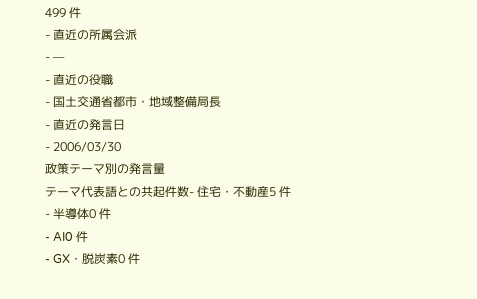499 件
- 直近の所属会派
- —
- 直近の役職
- 国土交通省都市・地域整備局長
- 直近の発言日
- 2006/03/30
政策テーマ別の発言量
テーマ代表語との共起件数- 住宅・不動産5 件
- 半導体0 件
- AI0 件
- GX・脱炭素0 件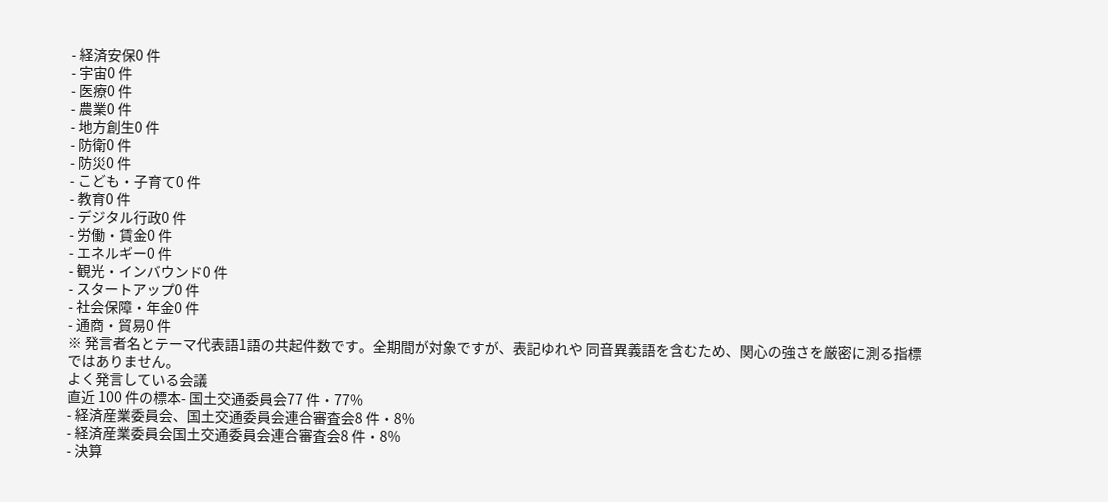- 経済安保0 件
- 宇宙0 件
- 医療0 件
- 農業0 件
- 地方創生0 件
- 防衛0 件
- 防災0 件
- こども・子育て0 件
- 教育0 件
- デジタル行政0 件
- 労働・賃金0 件
- エネルギー0 件
- 観光・インバウンド0 件
- スタートアップ0 件
- 社会保障・年金0 件
- 通商・貿易0 件
※ 発言者名とテーマ代表語1語の共起件数です。全期間が対象ですが、表記ゆれや 同音異義語を含むため、関心の強さを厳密に測る指標ではありません。
よく発言している会議
直近 100 件の標本- 国土交通委員会77 件・77%
- 経済産業委員会、国土交通委員会連合審査会8 件・8%
- 経済産業委員会国土交通委員会連合審査会8 件・8%
- 決算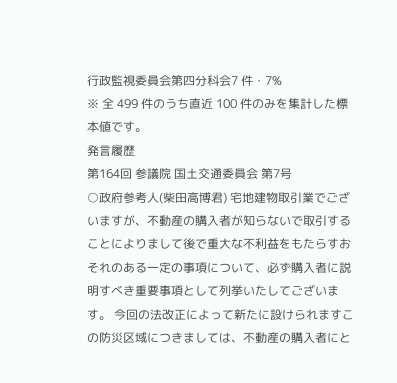行政監視委員会第四分科会7 件・7%
※ 全 499 件のうち直近 100 件のみを集計した標本値です。
発言履歴
第164回 参議院 国土交通委員会 第7号
○政府参考人(柴田高博君) 宅地建物取引業でございますが、不動産の購入者が知らないで取引することによりまして後で重大な不利益をもたらすおそれのある一定の事項について、必ず購入者に説明すべき重要事項として列挙いたしてございます。 今回の法改正によって新たに設けられますこの防災区域につきましては、不動産の購入者にと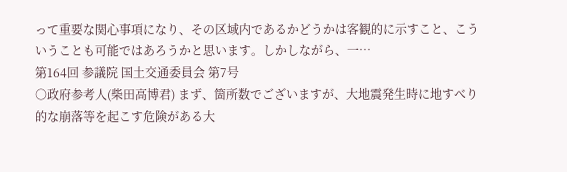って重要な関心事項になり、その区域内であるかどうかは客観的に示すこと、こういうことも可能ではあろうかと思います。しかしながら、一…
第164回 参議院 国土交通委員会 第7号
○政府参考人(柴田高博君) まず、箇所数でございますが、大地震発生時に地すべり的な崩落等を起こす危険がある大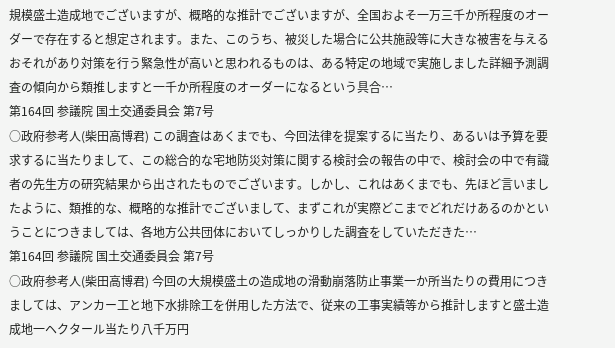規模盛土造成地でございますが、概略的な推計でございますが、全国およそ一万三千か所程度のオーダーで存在すると想定されます。また、このうち、被災した場合に公共施設等に大きな被害を与えるおそれがあり対策を行う緊急性が高いと思われるものは、ある特定の地域で実施しました詳細予測調査の傾向から類推しますと一千か所程度のオーダーになるという具合…
第164回 参議院 国土交通委員会 第7号
○政府参考人(柴田高博君) この調査はあくまでも、今回法律を提案するに当たり、あるいは予算を要求するに当たりまして、この総合的な宅地防災対策に関する検討会の報告の中で、検討会の中で有識者の先生方の研究結果から出されたものでございます。しかし、これはあくまでも、先ほど言いましたように、類推的な、概略的な推計でございまして、まずこれが実際どこまでどれだけあるのかということにつきましては、各地方公共団体においてしっかりした調査をしていただきた…
第164回 参議院 国土交通委員会 第7号
○政府参考人(柴田高博君) 今回の大規模盛土の造成地の滑動崩落防止事業一か所当たりの費用につきましては、アンカー工と地下水排除工を併用した方法で、従来の工事実績等から推計しますと盛土造成地一ヘクタール当たり八千万円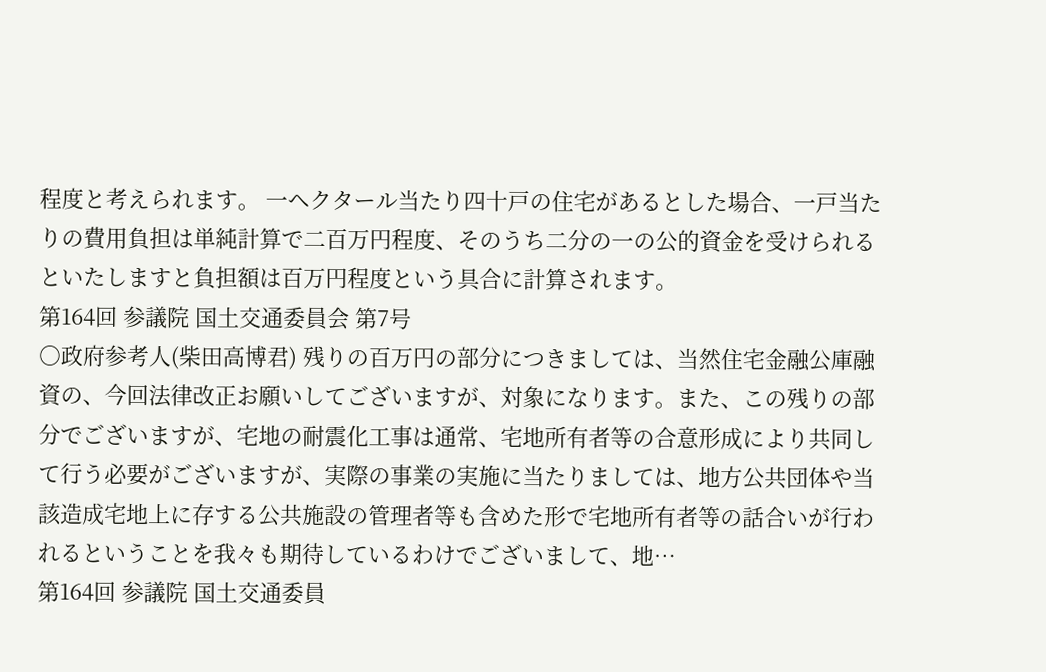程度と考えられます。 一ヘクタール当たり四十戸の住宅があるとした場合、一戸当たりの費用負担は単純計算で二百万円程度、そのうち二分の一の公的資金を受けられるといたしますと負担額は百万円程度という具合に計算されます。
第164回 参議院 国土交通委員会 第7号
○政府参考人(柴田高博君) 残りの百万円の部分につきましては、当然住宅金融公庫融資の、今回法律改正お願いしてございますが、対象になります。また、この残りの部分でございますが、宅地の耐震化工事は通常、宅地所有者等の合意形成により共同して行う必要がございますが、実際の事業の実施に当たりましては、地方公共団体や当該造成宅地上に存する公共施設の管理者等も含めた形で宅地所有者等の話合いが行われるということを我々も期待しているわけでございまして、地…
第164回 参議院 国土交通委員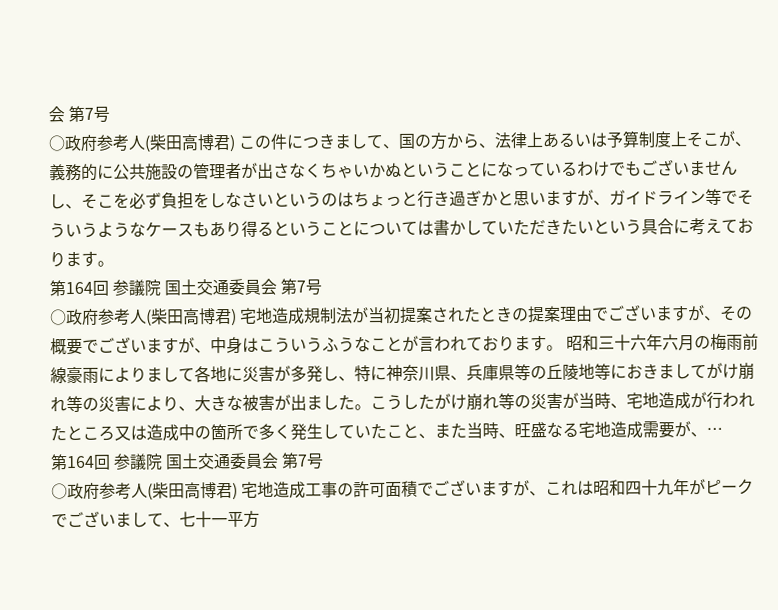会 第7号
○政府参考人(柴田高博君) この件につきまして、国の方から、法律上あるいは予算制度上そこが、義務的に公共施設の管理者が出さなくちゃいかぬということになっているわけでもございませんし、そこを必ず負担をしなさいというのはちょっと行き過ぎかと思いますが、ガイドライン等でそういうようなケースもあり得るということについては書かしていただきたいという具合に考えております。
第164回 参議院 国土交通委員会 第7号
○政府参考人(柴田高博君) 宅地造成規制法が当初提案されたときの提案理由でございますが、その概要でございますが、中身はこういうふうなことが言われております。 昭和三十六年六月の梅雨前線豪雨によりまして各地に災害が多発し、特に神奈川県、兵庫県等の丘陵地等におきましてがけ崩れ等の災害により、大きな被害が出ました。こうしたがけ崩れ等の災害が当時、宅地造成が行われたところ又は造成中の箇所で多く発生していたこと、また当時、旺盛なる宅地造成需要が、…
第164回 参議院 国土交通委員会 第7号
○政府参考人(柴田高博君) 宅地造成工事の許可面積でございますが、これは昭和四十九年がピークでございまして、七十一平方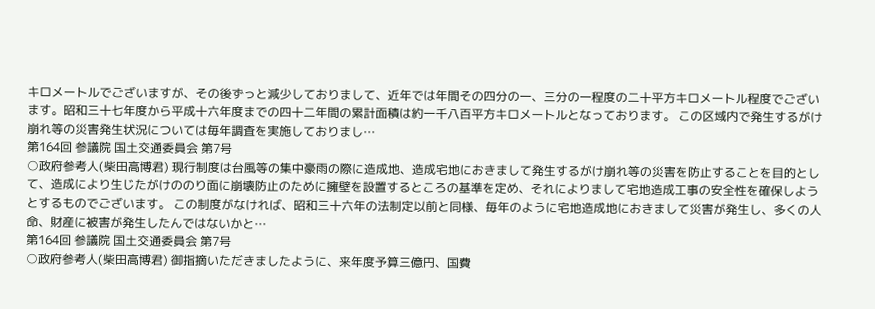キロメートルでございますが、その後ずっと減少しておりまして、近年では年間その四分の一、三分の一程度の二十平方キロメートル程度でございます。昭和三十七年度から平成十六年度までの四十二年間の累計面積は約一千八百平方キロメートルとなっております。 この区域内で発生するがけ崩れ等の災害発生状況については毎年調査を実施しておりまし…
第164回 参議院 国土交通委員会 第7号
○政府参考人(柴田高博君) 現行制度は台風等の集中豪雨の際に造成地、造成宅地におきまして発生するがけ崩れ等の災害を防止することを目的として、造成により生じたがけののり面に崩壊防止のために擁壁を設置するところの基準を定め、それによりまして宅地造成工事の安全性を確保しようとするものでございます。 この制度がなければ、昭和三十六年の法制定以前と同様、毎年のように宅地造成地におきまして災害が発生し、多くの人命、財産に被害が発生したんではないかと…
第164回 参議院 国土交通委員会 第7号
○政府参考人(柴田高博君) 御指摘いただきましたように、来年度予算三億円、国費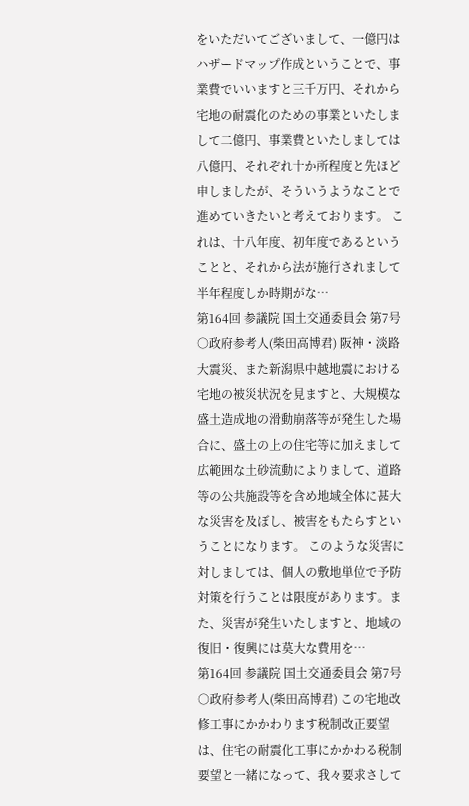をいただいてございまして、一億円はハザードマップ作成ということで、事業費でいいますと三千万円、それから宅地の耐震化のための事業といたしまして二億円、事業費といたしましては八億円、それぞれ十か所程度と先ほど申しましたが、そういうようなことで進めていきたいと考えております。 これは、十八年度、初年度であるということと、それから法が施行されまして半年程度しか時期がな…
第164回 参議院 国土交通委員会 第7号
○政府参考人(柴田高博君) 阪神・淡路大震災、また新潟県中越地震における宅地の被災状況を見ますと、大規模な盛土造成地の滑動崩落等が発生した場合に、盛土の上の住宅等に加えまして広範囲な土砂流動によりまして、道路等の公共施設等を含め地域全体に甚大な災害を及ぼし、被害をもたらすということになります。 このような災害に対しましては、個人の敷地単位で予防対策を行うことは限度があります。また、災害が発生いたしますと、地域の復旧・復興には莫大な費用を…
第164回 参議院 国土交通委員会 第7号
○政府参考人(柴田高博君) この宅地改修工事にかかわります税制改正要望は、住宅の耐震化工事にかかわる税制要望と一緒になって、我々要求さして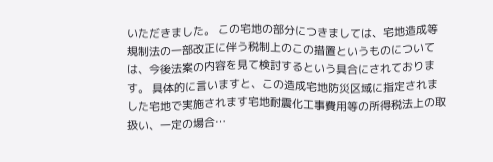いただきました。 この宅地の部分につきましては、宅地造成等規制法の一部改正に伴う税制上のこの措置というものについては、今後法案の内容を見て検討するという具合にされております。 具体的に言いますと、この造成宅地防災区域に指定されました宅地で実施されます宅地耐震化工事費用等の所得税法上の取扱い、一定の場合…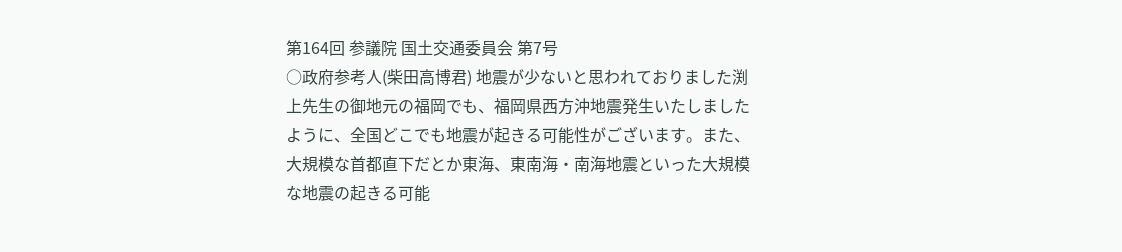第164回 参議院 国土交通委員会 第7号
○政府参考人(柴田高博君) 地震が少ないと思われておりました渕上先生の御地元の福岡でも、福岡県西方沖地震発生いたしましたように、全国どこでも地震が起きる可能性がございます。また、大規模な首都直下だとか東海、東南海・南海地震といった大規模な地震の起きる可能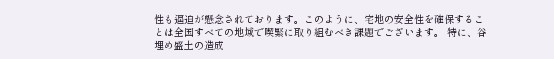性も逼迫が懸念されております。このように、宅地の安全性を確保することは全国すべての地域で喫緊に取り組むべき課題でございます。 特に、谷埋め盛土の造成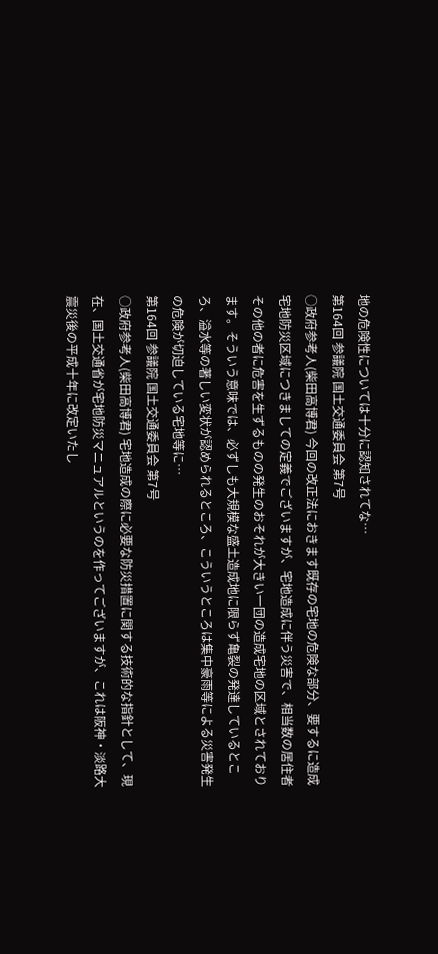地の危険性については十分に認知されてな…
第164回 参議院 国土交通委員会 第7号
○政府参考人(柴田高博君) 今回の改正法におきます既存の宅地の危険な部分、要するに造成宅地防災区域につきましての定義でございますが、宅地造成に伴う災害で、相当数の居住者その他の者に危害を生ずるものの発生のおそれが大きい一団の造成宅地の区域とされております。そういう意味では、必ずしも大規模な盛土造成地に限らず亀裂の発達しているところ、溢水等の著しい変状が認められるところ、こういうところは集中豪雨等による災害発生の危険が切迫している宅地等に…
第164回 参議院 国土交通委員会 第7号
○政府参考人(柴田高博君) 宅地造成の際に必要な防災措置に関する技術的な指針として、現在、国土交通省が宅地防災マニュアルというのを作ってございますが、これは阪神・淡路大震災後の平成十年に改定いたし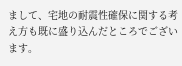まして、宅地の耐震性確保に関する考え方も既に盛り込んだところでございます。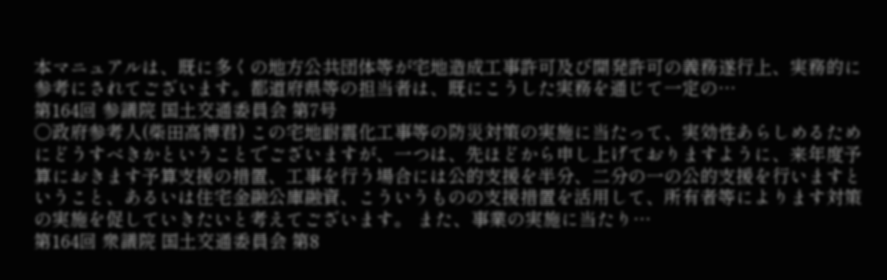本マニュアルは、既に多くの地方公共団体等が宅地造成工事許可及び開発許可の義務遂行上、実務的に参考にされてございます。都道府県等の担当者は、既にこうした実務を通じて一定の…
第164回 参議院 国土交通委員会 第7号
○政府参考人(柴田高博君) この宅地耐震化工事等の防災対策の実施に当たって、実効性あらしめるためにどうすべきかということでございますが、一つは、先ほどから申し上げておりますように、来年度予算におきます予算支援の措置、工事を行う場合には公的支援を半分、二分の一の公的支援を行いますということ、あるいは住宅金融公庫融資、こういうものの支援措置を活用して、所有者等によります対策の実施を促していきたいと考えてございます。 また、事業の実施に当たり…
第164回 衆議院 国土交通委員会 第8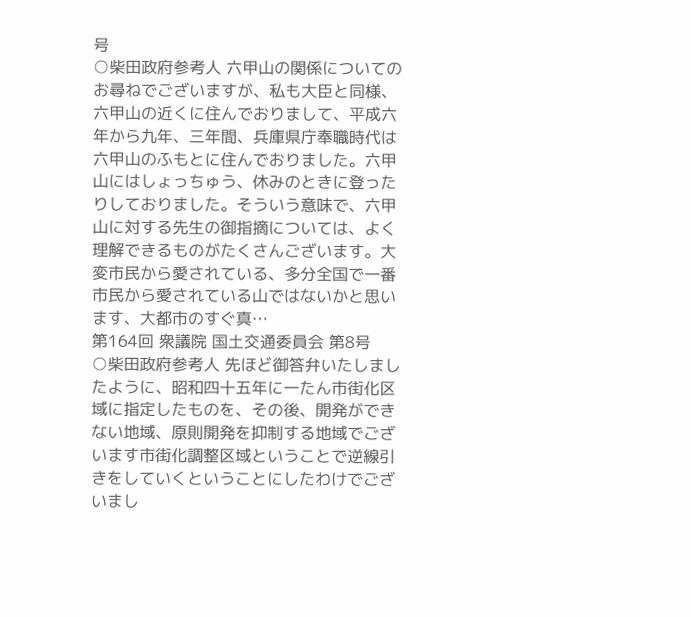号
○柴田政府参考人 六甲山の関係についてのお尋ねでございますが、私も大臣と同様、六甲山の近くに住んでおりまして、平成六年から九年、三年間、兵庫県庁奉職時代は六甲山のふもとに住んでおりました。六甲山にはしょっちゅう、休みのときに登ったりしておりました。そういう意味で、六甲山に対する先生の御指摘については、よく理解できるものがたくさんございます。大変市民から愛されている、多分全国で一番市民から愛されている山ではないかと思います、大都市のすぐ真…
第164回 衆議院 国土交通委員会 第8号
○柴田政府参考人 先ほど御答弁いたしましたように、昭和四十五年に一たん市街化区域に指定したものを、その後、開発ができない地域、原則開発を抑制する地域でございます市街化調整区域ということで逆線引きをしていくということにしたわけでございまし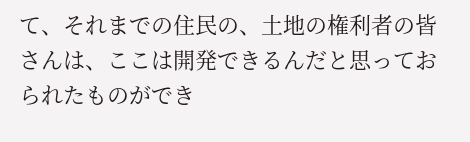て、それまでの住民の、土地の権利者の皆さんは、ここは開発できるんだと思っておられたものができ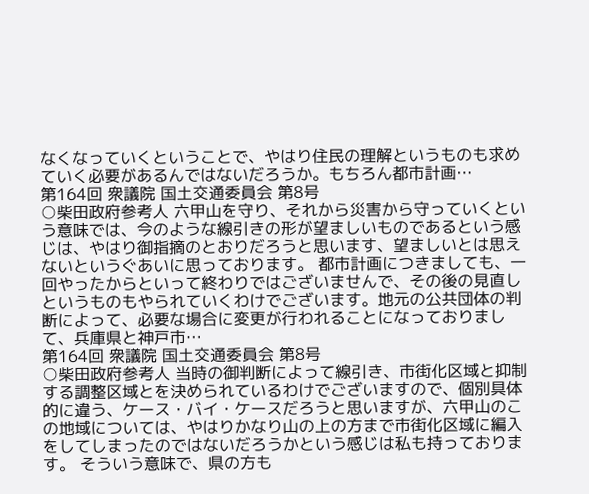なくなっていくということで、やはり住民の理解というものも求めていく必要があるんではないだろうか。もちろん都市計画…
第164回 衆議院 国土交通委員会 第8号
○柴田政府参考人 六甲山を守り、それから災害から守っていくという意味では、今のような線引きの形が望ましいものであるという感じは、やはり御指摘のとおりだろうと思います、望ましいとは思えないというぐあいに思っております。 都市計画につきましても、一回やったからといって終わりではございませんで、その後の見直しというものもやられていくわけでございます。地元の公共団体の判断によって、必要な場合に変更が行われることになっておりまして、兵庫県と神戸市…
第164回 衆議院 国土交通委員会 第8号
○柴田政府参考人 当時の御判断によって線引き、市街化区域と抑制する調整区域とを決められているわけでございますので、個別具体的に違う、ケース・バイ・ケースだろうと思いますが、六甲山のこの地域については、やはりかなり山の上の方まで市街化区域に編入をしてしまったのではないだろうかという感じは私も持っております。 そういう意味で、県の方も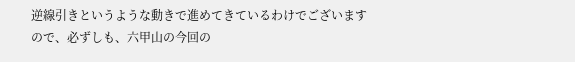逆線引きというような動きで進めてきているわけでございますので、必ずしも、六甲山の今回の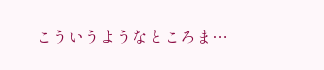こういうようなところま…